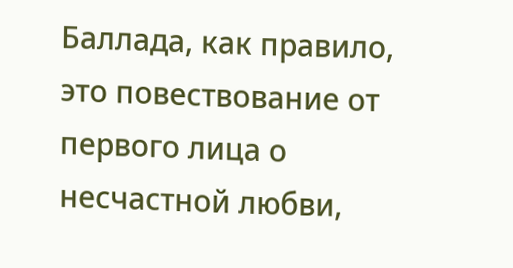Баллада, как правило, это повествование от первого лица о несчастной любви,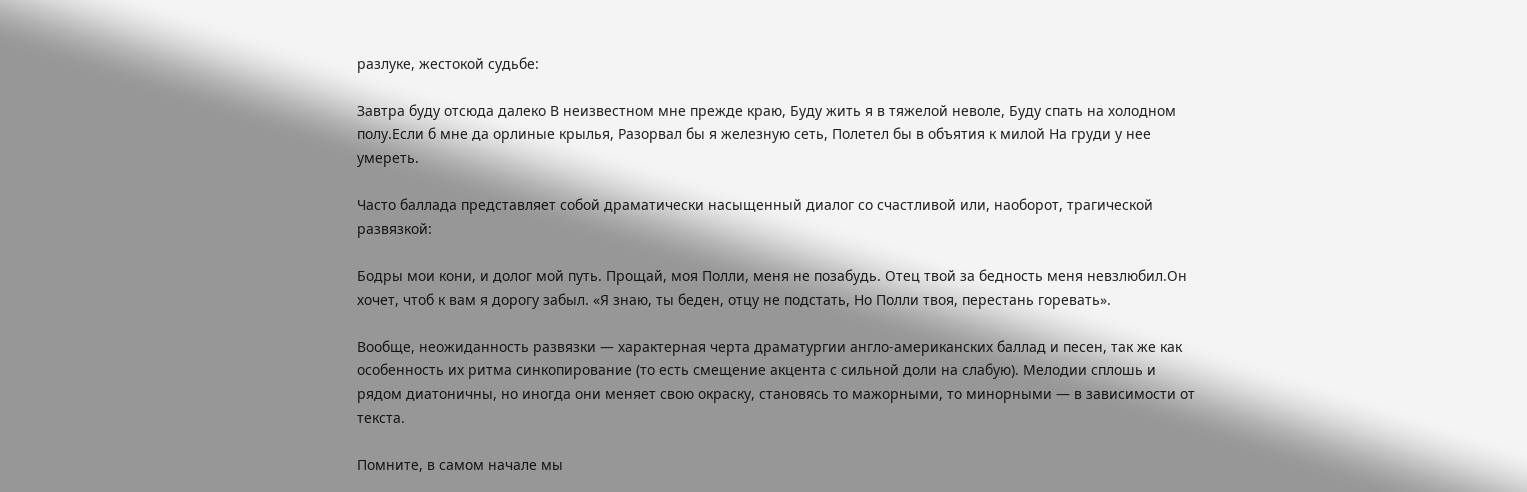разлуке, жестокой судьбе:

Завтра буду отсюда далеко В неизвестном мне прежде краю, Буду жить я в тяжелой неволе, Буду спать на холодном полу.Если б мне да орлиные крылья, Разорвал бы я железную сеть, Полетел бы в объятия к милой На груди у нее умереть.

Часто баллада представляет собой драматически насыщенный диалог со счастливой или, наоборот, трагической развязкой:

Бодры мои кони, и долог мой путь. Прощай, моя Полли, меня не позабудь. Отец твой за бедность меня невзлюбил.Он хочет, чтоб к вам я дорогу забыл. «Я знаю, ты беден, отцу не подстать, Но Полли твоя, перестань горевать».

Вообще, неожиданность развязки — характерная черта драматургии англо-американских баллад и песен, так же как особенность их ритма синкопирование (то есть смещение акцента с сильной доли на слабую). Мелодии сплошь и рядом диатоничны, но иногда они меняет свою окраску, становясь то мажорными, то минорными — в зависимости от текста.

Помните, в самом начале мы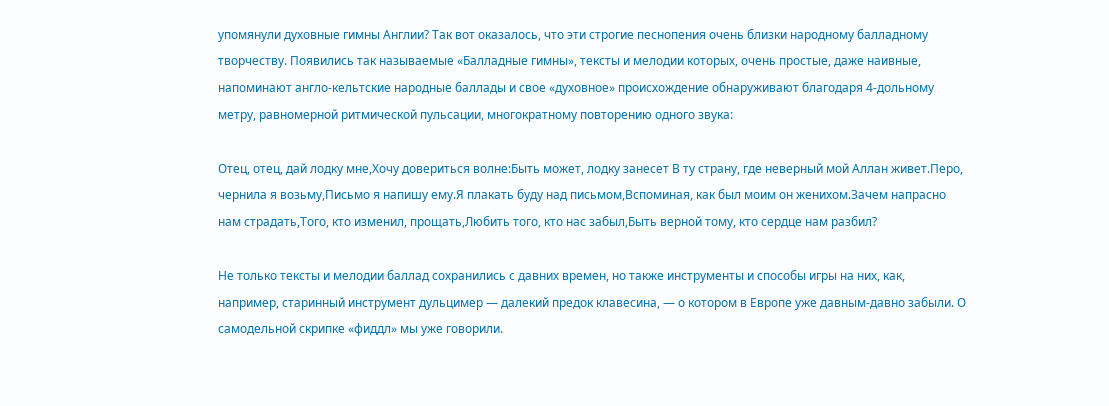упомянули духовные гимны Англии? Так вот оказалось, что эти строгие песнопения очень близки народному балладному творчеству. Появились так называемые «Балладные гимны», тексты и мелодии которых, очень простые, даже наивные, напоминают англо-кельтские народные баллады и свое «духовное» происхождение обнаруживают благодаря 4-дольному метру, равномерной ритмической пульсации, многократному повторению одного звука:

Отец, отец, дай лодку мне,Хочу довериться волне:Быть может, лодку занесет В ту страну, где неверный мой Аллан живет.Перо, чернила я возьму,Письмо я напишу ему.Я плакать буду над письмом,Вспоминая, как был моим он женихом.Зачем напрасно нам страдать,Того, кто изменил, прощать,Любить того, кто нас забыл,Быть верной тому, кто сердце нам разбил?

Не только тексты и мелодии баллад сохранились с давних времен, но также инструменты и способы игры на них, как, например, старинный инструмент дульцимер — далекий предок клавесина, — о котором в Европе уже давным-давно забыли. О самодельной скрипке «фиддл» мы уже говорили.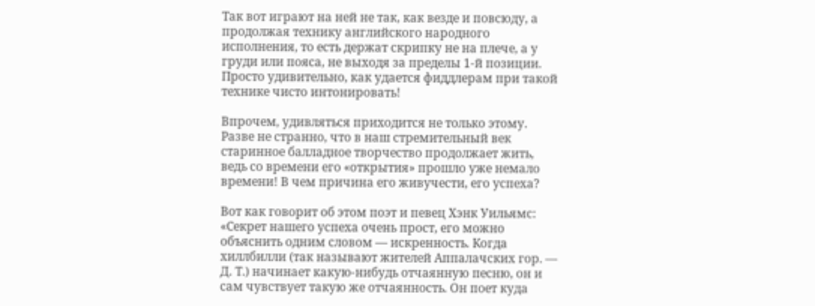Так вот играют на ней не так, как везде и повсюду, а продолжая технику английского народного исполнения, то есть держат скрипку не на плече, а у груди или пояса, не выходя за пределы 1-й позиции. Просто удивительно, как удается фиддлерам при такой технике чисто интонировать!

Впрочем, удивляться приходится не только этому. Разве не странно, что в наш стремительный век старинное балладное творчество продолжает жить, ведь со времени его «открытия» прошло уже немало времени! В чем причина его живучести, его успеха?

Вот как говорит об этом поэт и певец Хэнк Уильямс: «Секрет нашего успеха очень прост, его можно объяснить одним словом — искренность. Когда хиллбилли (так называют жителей Аппалачских гор. — Д. Т.) начинает какую-нибудь отчаянную песню, он и сам чувствует такую же отчаянность. Он поет куда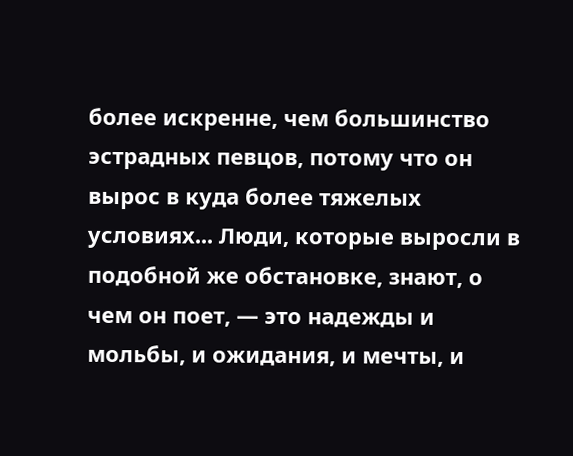более искренне, чем большинство эстрадных певцов, потому что он вырос в куда более тяжелых условиях... Люди, которые выросли в подобной же обстановке, знают, о чем он поет, — это надежды и мольбы, и ожидания, и мечты, и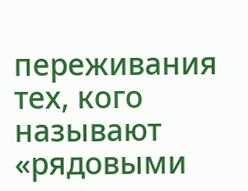переживания тех, кого называют «рядовыми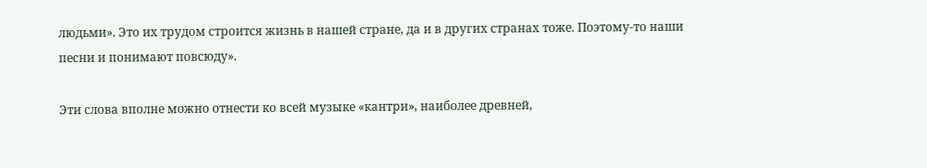людьми». Это их трудом строится жизнь в нашей стране, да и в других странах тоже. Поэтому-то наши песни и понимают повсюду».

Эти слова вполне можно отнести ко всей музыке «кантри», наиболее древней,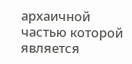архаичной частью которой является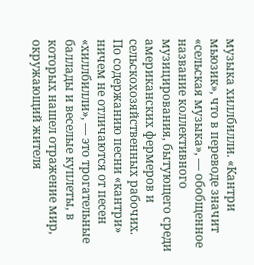музыка хиллбилли. «Кантри мьюзик», что в переводе значит «сельская музыка», — обобщенное название коллективного музицирования, бытующего среди американских фермеров и сельскохозяйственных рабочих. По содержанию песни «кантри» ничем не отличаются от песен «хиллбилли», — это трогательные баллады и веселые куплеты, в которых нашел отражение мир, окружающий жителя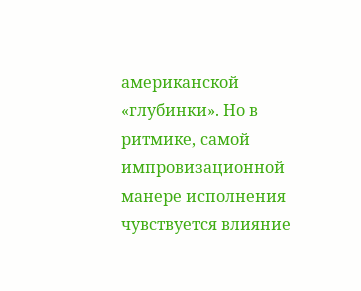американской «глубинки». Но в ритмике, самой импровизационной манере исполнения чувствуется влияние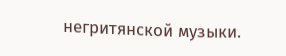негритянской музыки.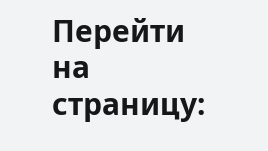Перейти на страницу: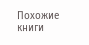Похожие книги